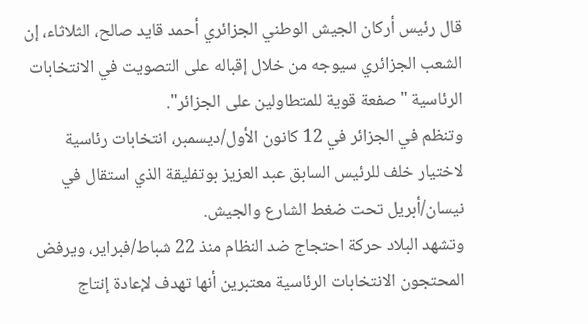قال رئيس أركان الجيش الوطني الجزائري أحمد قايد صالح، الثلاثاء، إن الشعب الجزائري سيوجه من خلال إقباله على التصويت في الانتخابات الرئاسية "صفعة قوية للمتطاولين على الجزائر".
وتنظم في الجزائر في 12 كانون الأول/ديسمبر، انتخابات رئاسية لاختيار خلف للرئيس السابق عبد العزيز بوتفليقة الذي استقال في نيسان/أبريل تحت ضغط الشارع والجيش.
وتشهد البلاد حركة احتجاج ضد النظام منذ 22 شباط/فبراير، ويرفض المحتجون الانتخابات الرئاسية معتبرين أنها تهدف لإعادة إنتاج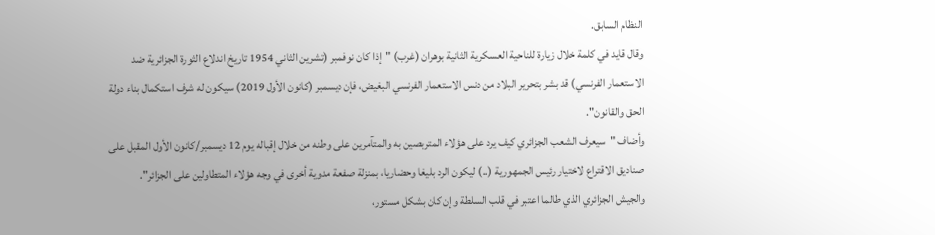النظام السابق.
وقال قايد في كلمة خلال زيارة للناحية العسكرية الثانية بوهران (غرب) "إذا كان نوفمبر (تشرين الثاني 1954 تاريخ اندلاع الثورة الجزائرية ضد الاستعمار الفرنسي) قد بشر بتحرير البلاد من دنس الاستعمار الفرنسي البغيض، فإن ديسمبر (كانون الأول 2019) سيكون له شرف استكمال بناء دولة الحق والقانون".
وأضاف "سيعرف الشعب الجزائري كيف يرد على هؤلاء المتربصين به والمتآمرين على وطنه من خلال إقباله يوم 12 ديسمبر/كانون الأول المقبل على صناديق الاقتراع لاختيار رئيس الجمهورية (..) ليكون الرد بليغا وحضاريا، بمنزلة صفعة مدوية أخرى في وجه هؤلاء المتطاولين على الجزائر".
والجيش الجزائري الذي طالما اعتبر في قلب السلطة وإن كان بشكل مستور،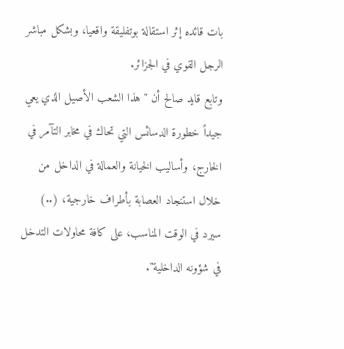بات قائده إثر استقالة بوتفليقة واقعيا، وبشكل مباشر الرجل القوي في الجزائر.
وتابع قايد صالح أن "هذا الشعب الأصيل الذي يعي جيداً خطورة الدسائس التي تحاك في مخابر التآمر في الخارج، وأساليب الخيانة والعمالة في الداخل من خلال استنجاد العصابة بأطراف خارجية، (..) سيرد في الوقت المناسب، على كافة محاولات التدخل في شؤونه الداخلية".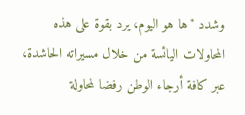وشدد "ها هو اليوم، يرد بقوة على هذه المحاولات اليائسة من خلال مسيراته الحاشدة، عبر كافة أرجاء الوطن رفضا لمحاولة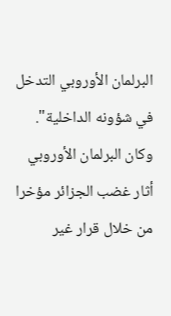البرلمان الأوروبي التدخل في شؤونه الداخلية".
وكان البرلمان الأوروبي أثار غضب الجزائر مؤخرا من خلال قرار غير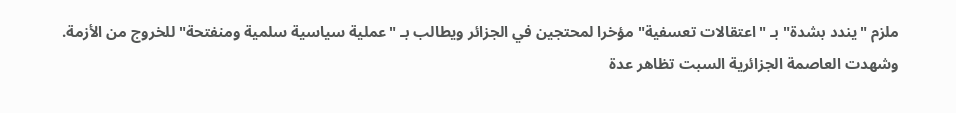ملزم "يندد بشدة" بـ "اعتقالات تعسفية" مؤخرا لمحتجين في الجزائر ويطالب بـ "عملية سياسية سلمية ومنفتحة" للخروج من الأزمة.
وشهدت العاصمة الجزائرية السبت تظاهر عدة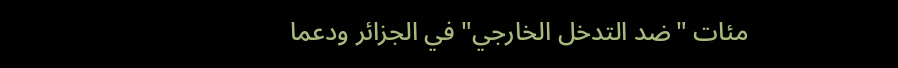مئات "ضد التدخل الخارجي" في الجزائر ودعما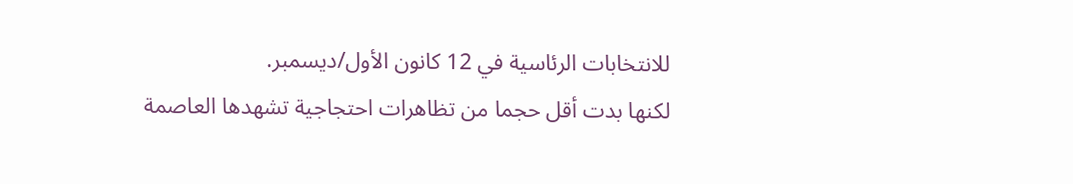للانتخابات الرئاسية في 12 كانون الأول/ديسمبر.
لكنها بدت أقل حجما من تظاهرات احتجاجية تشهدها العاصمة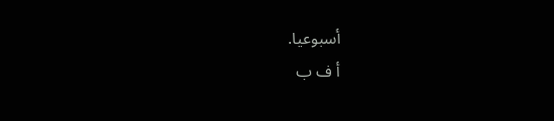أسبوعيا.
أ ف ب